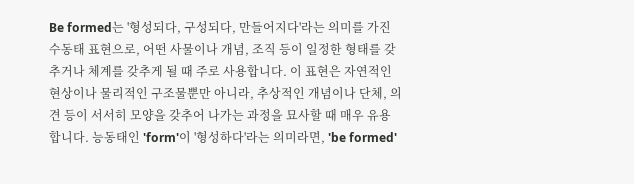Be formed는 '형성되다, 구성되다, 만들어지다'라는 의미를 가진 수동태 표현으로, 어떤 사물이나 개념, 조직 등이 일정한 형태를 갖추거나 체계를 갖추게 될 때 주로 사용합니다. 이 표현은 자연적인 현상이나 물리적인 구조물뿐만 아니라, 추상적인 개념이나 단체, 의견 등이 서서히 모양을 갖추어 나가는 과정을 묘사할 때 매우 유용합니다. 능동태인 'form'이 '형성하다'라는 의미라면, 'be formed'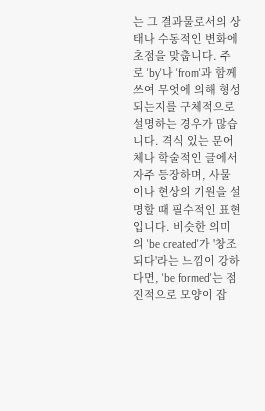는 그 결과물로서의 상태나 수동적인 변화에 초점을 맞춥니다. 주로 'by'나 'from'과 함께 쓰여 무엇에 의해 형성되는지를 구체적으로 설명하는 경우가 많습니다. 격식 있는 문어체나 학술적인 글에서 자주 등장하며, 사물이나 현상의 기원을 설명할 때 필수적인 표현입니다. 비슷한 의미의 'be created'가 '창조되다'라는 느낌이 강하다면, 'be formed'는 점진적으로 모양이 잡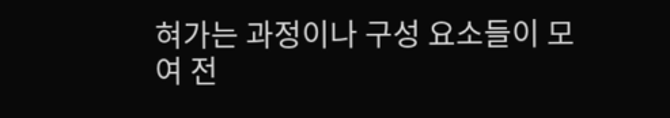혀가는 과정이나 구성 요소들이 모여 전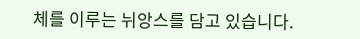체를 이루는 뉘앙스를 담고 있습니다.